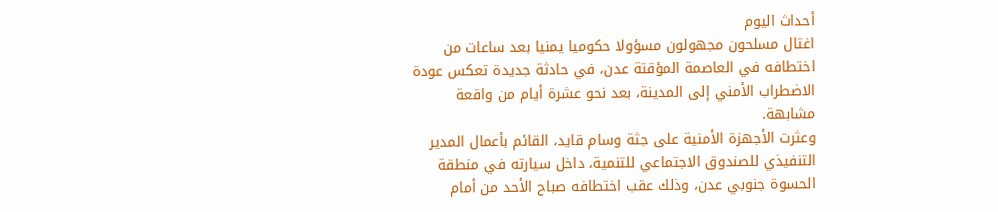أحداث اليوم
اغتال مسلحون مجهولون مسؤولا حكوميا يمنيا بعد ساعات من اختطافه في العاصمة المؤقتة عدن، في حادثة جديدة تعكس عودة الاضطراب الأمني إلى المدينة، بعد نحو عشرة أيام من واقعة مشابهة.
وعثرت الأجهزة الأمنية على جثة وسام قايد، القائم بأعمال المدير التنفيذي للصندوق الاجتماعي للتنمية، داخل سيارته في منطقة الحسوة جنوبي عدن، وذلك عقب اختطافه صباح الأحد من أمام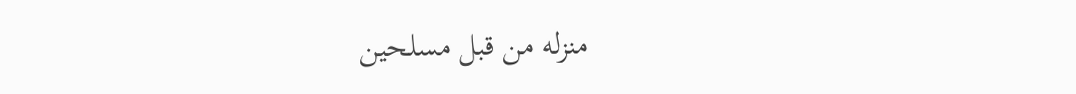منزله من قبل مسلحين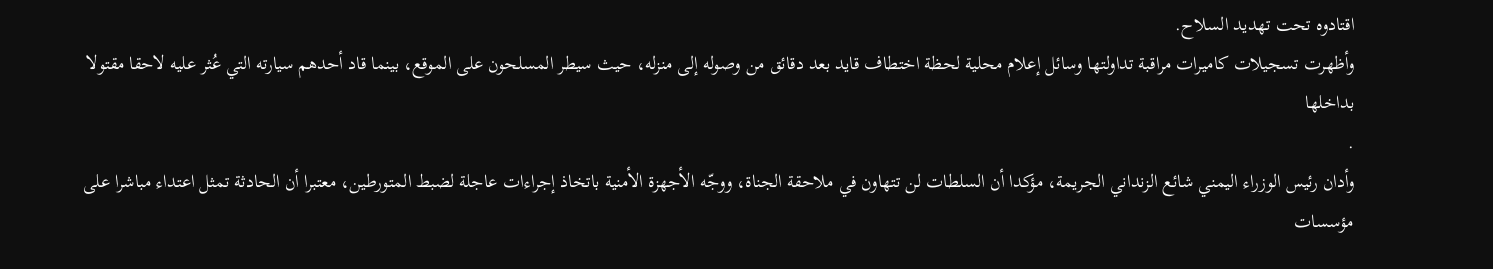اقتادوه تحت تهديد السلاح.
وأظهرت تسجيلات كاميرات مراقبة تداولتها وسائل إعلام محلية لحظة اختطاف قايد بعد دقائق من وصوله إلى منزله، حيث سيطر المسلحون على الموقع، بينما قاد أحدهم سيارته التي عُثر عليه لاحقا مقتولا بداخلها
.
وأدان رئيس الوزراء اليمني شائع الزنداني الجريمة، مؤكدا أن السلطات لن تتهاون في ملاحقة الجناة، ووجّه الأجهزة الأمنية باتخاذ إجراءات عاجلة لضبط المتورطين، معتبرا أن الحادثة تمثل اعتداء مباشرا على مؤسسات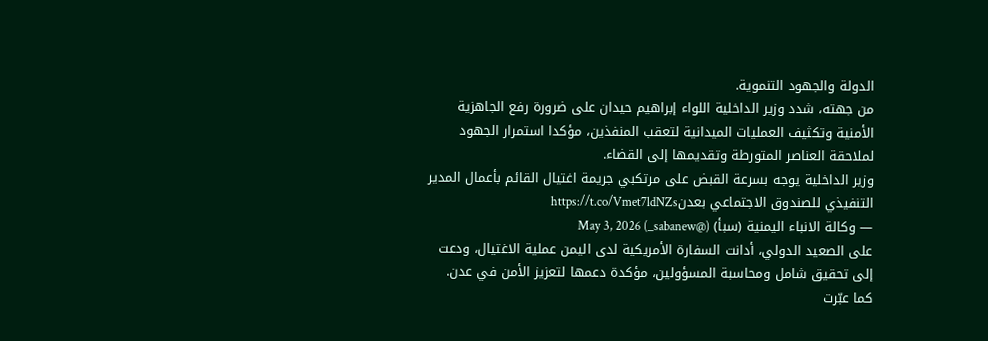الدولة والجهود التنموية.
من جهته، شدد وزير الداخلية اللواء إبراهيم حيدان على ضرورة رفع الجاهزية الأمنية وتكثيف العمليات الميدانية لتعقب المنفذين، مؤكدا استمرار الجهود لملاحقة العناصر المتورطة وتقديمها إلى القضاء.
وزير الداخلية يوجه بسرعة القبض على مرتكبي جريمة اغتيال القائم بأعمال المدير التنفيذي للصندوق الاجتماعي بعدنhttps://t.co/Vmet7ldNZs
— وكالة الانباء اليمنية (سبأ) (@sabanew_) May 3, 2026
على الصعيد الدولي، أدانت السفارة الأمريكية لدى اليمن عملية الاغتيال، ودعت إلى تحقيق شامل ومحاسبة المسؤولين، مؤكدة دعمها لتعزيز الأمن في عدن.
كما عبّرت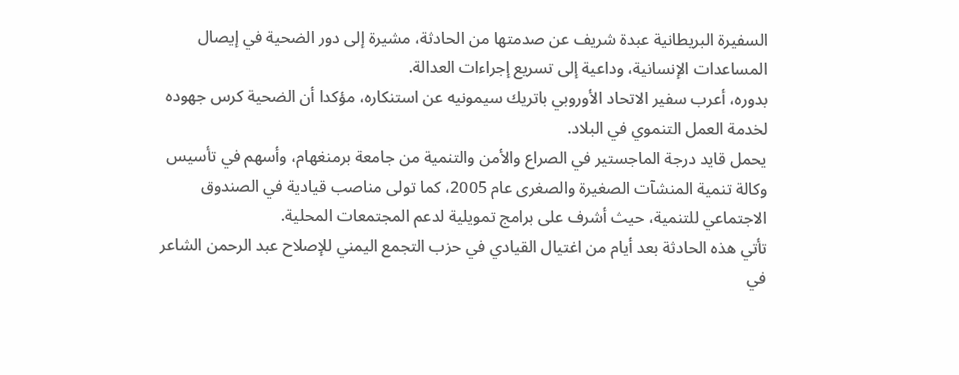السفيرة البريطانية عبدة شريف عن صدمتها من الحادثة، مشيرة إلى دور الضحية في إيصال المساعدات الإنسانية، وداعية إلى تسريع إجراءات العدالة.
بدوره، أعرب سفير الاتحاد الأوروبي باتريك سيمونيه عن استنكاره، مؤكدا أن الضحية كرس جهوده لخدمة العمل التنموي في البلاد.
يحمل قايد درجة الماجستير في الصراع والأمن والتنمية من جامعة برمنغهام، وأسهم في تأسيس وكالة تنمية المنشآت الصغيرة والصغرى عام 2005، كما تولى مناصب قيادية في الصندوق الاجتماعي للتنمية، حيث أشرف على برامج تمويلية لدعم المجتمعات المحلية.
تأتي هذه الحادثة بعد أيام من اغتيال القيادي في حزب التجمع اليمني للإصلاح عبد الرحمن الشاعر في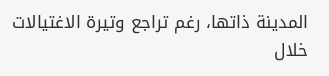المدينة ذاتها، رغم تراجع وتيرة الاغتيالات خلال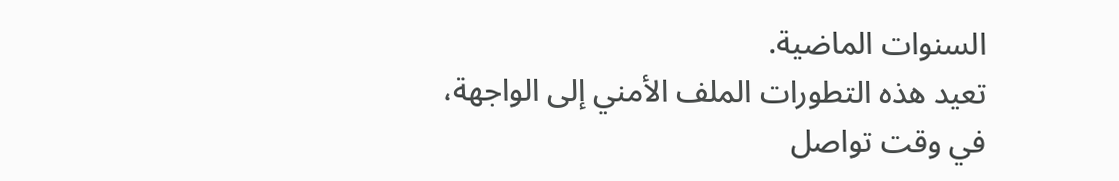السنوات الماضية.
تعيد هذه التطورات الملف الأمني إلى الواجهة، في وقت تواصل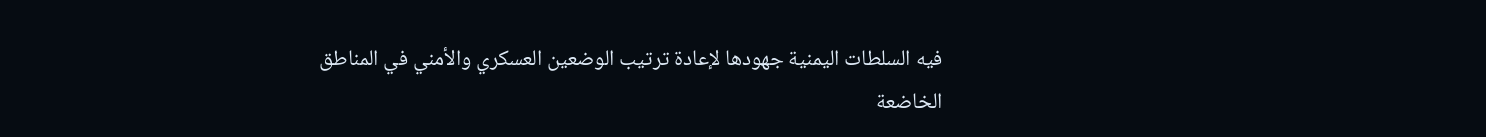فيه السلطات اليمنية جهودها لإعادة ترتيب الوضعين العسكري والأمني في المناطق الخاضعة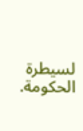لسيطرة الحكومة.